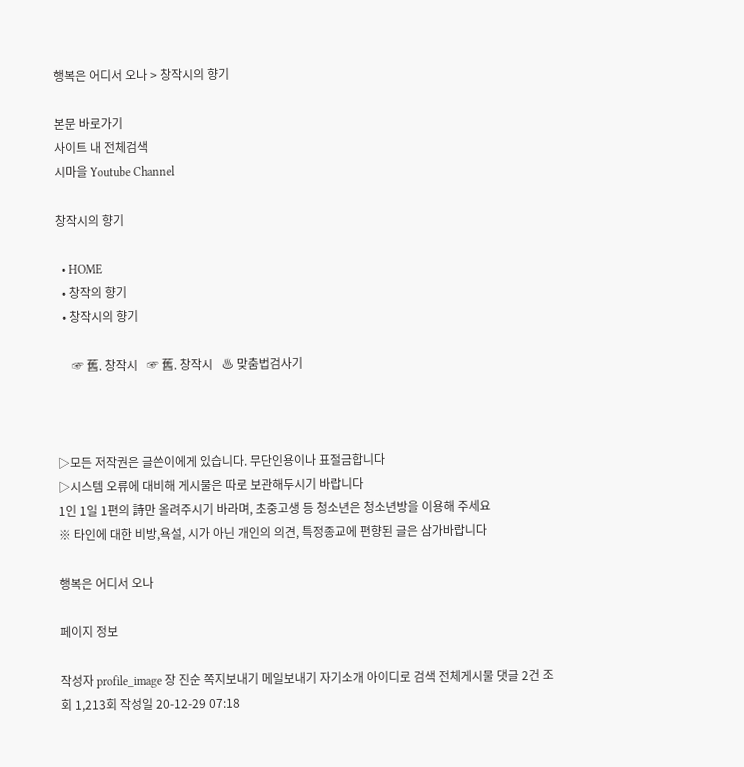행복은 어디서 오나 > 창작시의 향기

본문 바로가기
사이트 내 전체검색
시마을 Youtube Channel

창작시의 향기

  • HOME
  • 창작의 향기
  • 창작시의 향기

     ☞ 舊. 창작시   ☞ 舊. 창작시   ♨ 맞춤법검사기



▷모든 저작권은 글쓴이에게 있습니다. 무단인용이나 표절금합니다
▷시스템 오류에 대비해 게시물은 따로 보관해두시기 바랍니다
1인 1일 1편의 詩만 올려주시기 바라며, 초중고생 등 청소년은 청소년방을 이용해 주세요
※ 타인에 대한 비방,욕설, 시가 아닌 개인의 의견, 특정종교에 편향된 글은 삼가바랍니다

행복은 어디서 오나

페이지 정보

작성자 profile_image 장 진순 쪽지보내기 메일보내기 자기소개 아이디로 검색 전체게시물 댓글 2건 조회 1,213회 작성일 20-12-29 07:18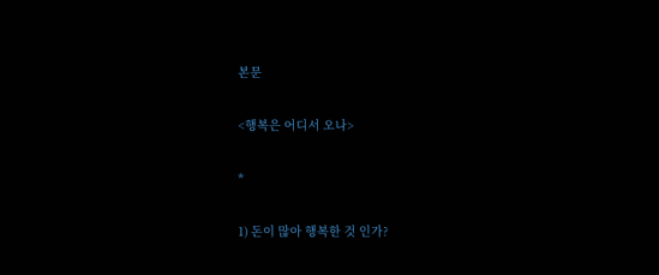본문

<행복은 어디서 오나>

*

1) 돈이 많아 행복한 것 인가?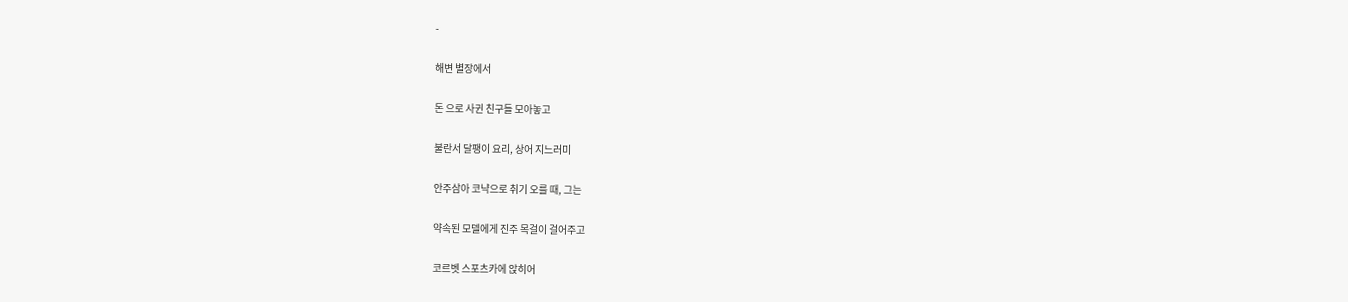-

해변 별장에서

돈 으로 사귄 친구들 모아놓고

불란서 달팽이 요리, 상어 지느러미

안주삼아 코냑으로 취기 오를 때, 그는

약속된 모델에게 진주 목걸이 걸어주고

코르벳 스포츠카에 앉히어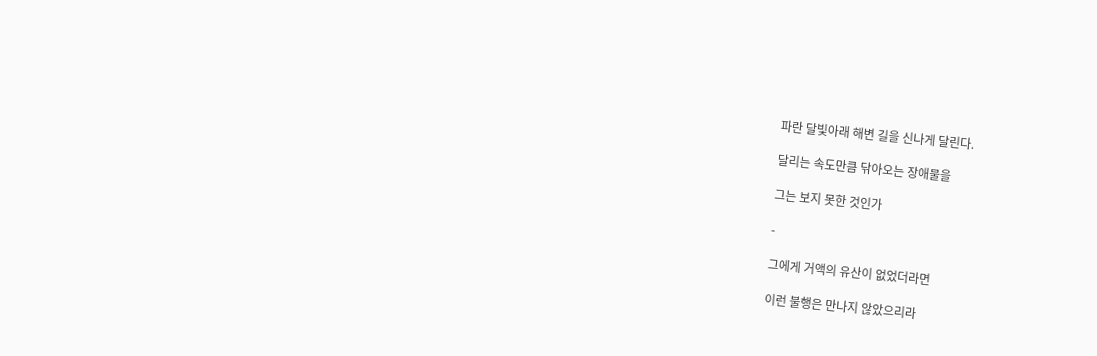파란 달빛아래 해변 길을 신나게 달린다.

달리는 속도만큼 닦아오는 장애물을

그는 보지 못한 것인가

-

그에게 거액의 유산이 없었더라면

이런 불행은 만나지 않았으리라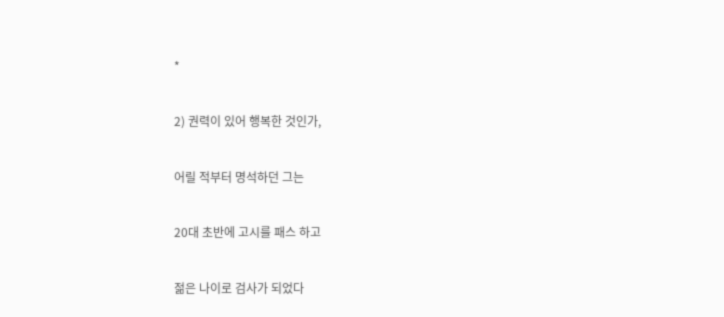*

2) 권력이 있어 행복한 것인가,

어릴 적부터 명석하던 그는

20대 초반에 고시를 패스 하고

젊은 나이로 검사가 되었다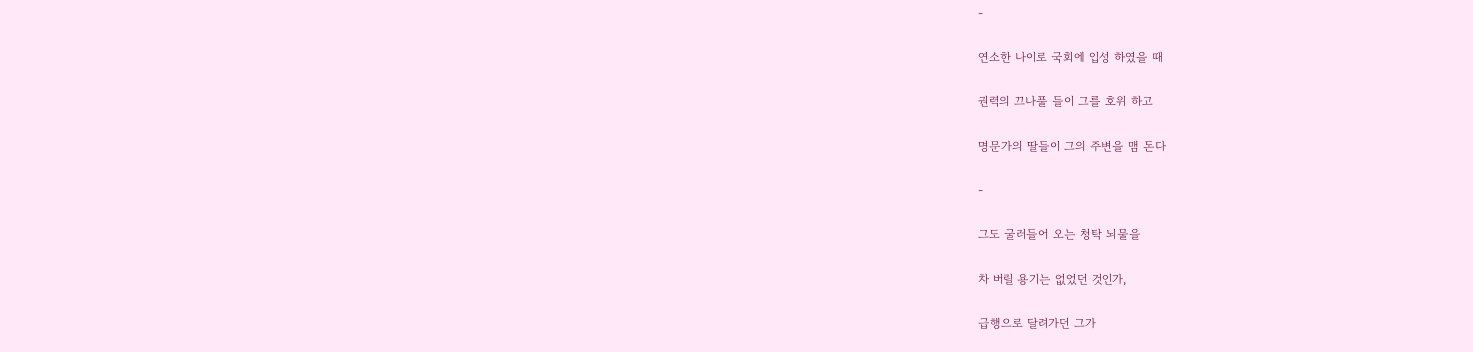-

연소한 나이로 국회에 입성 하였을 때

권력의 끄나풀 들이 그를 호위 하고

명문가의 딸들이 그의 주변을 맴 돈다

-

그도 굴러들어 오는 청탁 뇌물을

차 버릴 용기는 없었던 것인가,

급행으로 달려가던 그가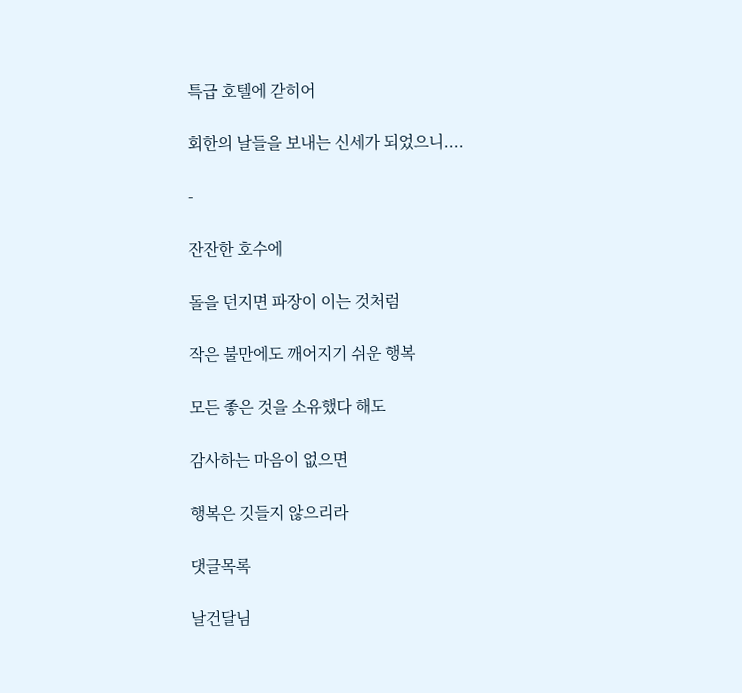특급 호텔에 갇히어

회한의 날들을 보내는 신세가 되었으니....

-

잔잔한 호수에

돌을 던지면 파장이 이는 것처럼

작은 불만에도 깨어지기 쉬운 행복

모든 좋은 것을 소유했다 해도

감사하는 마음이 없으면

행복은 깃들지 않으리라

댓글목록

날건달님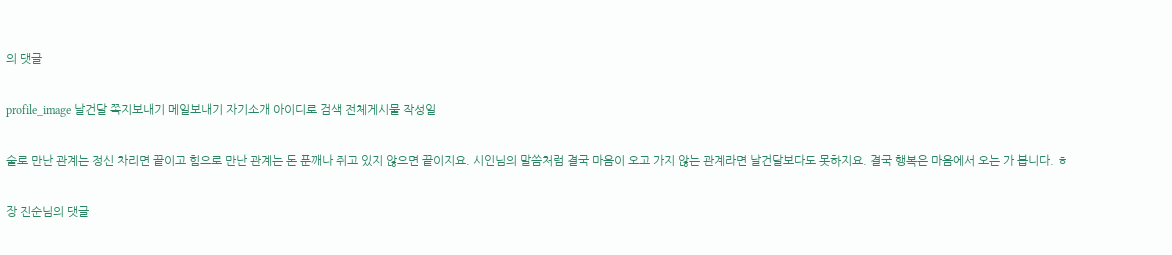의 댓글

profile_image 날건달 쪽지보내기 메일보내기 자기소개 아이디로 검색 전체게시물 작성일

술로 만난 관계는 정신 차리면 끝이고 힘으로 만난 관계는 돈 푼깨나 쥐고 있지 않으면 끝이지요. 시인님의 말씀처럼 결국 마음이 오고 가지 않는 관계라면 날건달보다도 못하지요. 결국 행복은 마음에서 오는 가 봅니다. ㅎ

장 진순님의 댓글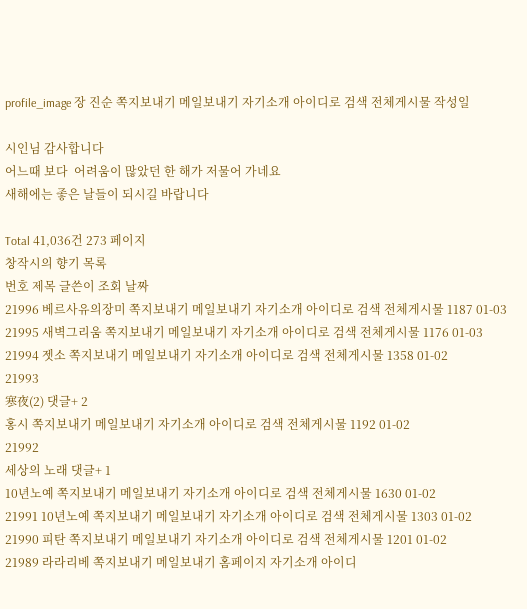profile_image 장 진순 쪽지보내기 메일보내기 자기소개 아이디로 검색 전체게시물 작성일

시인님 감사합니다
어느때 보다  어려움이 많았던 한 해가 저물어 가네요
새해에는 좋은 날들이 되시길 바랍니다

Total 41,036건 273 페이지
창작시의 향기 목록
번호 제목 글쓴이 조회 날짜
21996 베르사유의장미 쪽지보내기 메일보내기 자기소개 아이디로 검색 전체게시물 1187 01-03
21995 새벽그리움 쪽지보내기 메일보내기 자기소개 아이디로 검색 전체게시물 1176 01-03
21994 젯소 쪽지보내기 메일보내기 자기소개 아이디로 검색 전체게시물 1358 01-02
21993
寒夜(2) 댓글+ 2
홍시 쪽지보내기 메일보내기 자기소개 아이디로 검색 전체게시물 1192 01-02
21992
세상의 노래 댓글+ 1
10년노예 쪽지보내기 메일보내기 자기소개 아이디로 검색 전체게시물 1630 01-02
21991 10년노예 쪽지보내기 메일보내기 자기소개 아이디로 검색 전체게시물 1303 01-02
21990 피탄 쪽지보내기 메일보내기 자기소개 아이디로 검색 전체게시물 1201 01-02
21989 라라리베 쪽지보내기 메일보내기 홈페이지 자기소개 아이디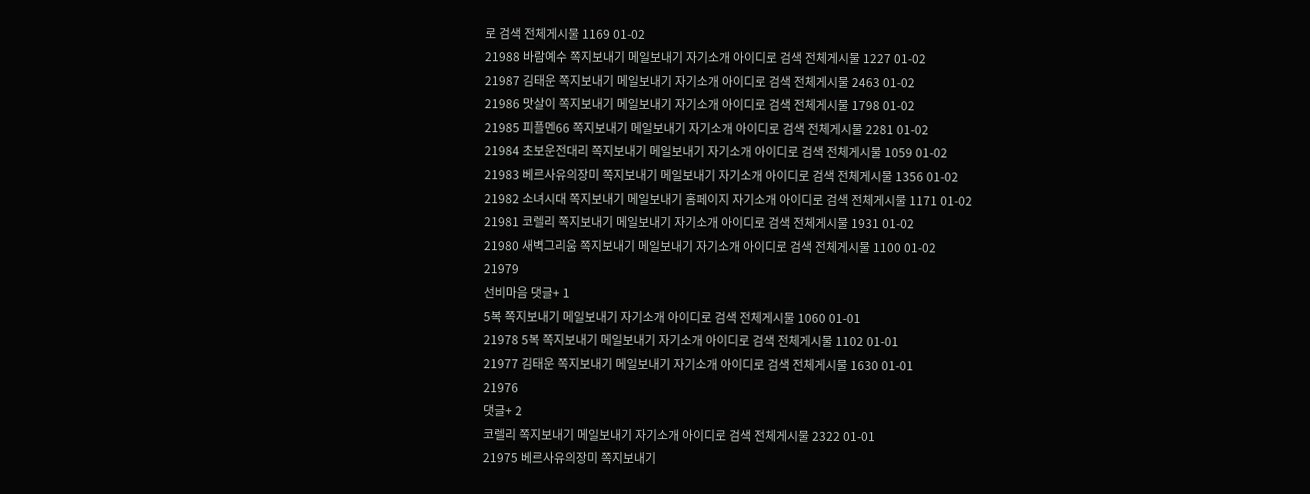로 검색 전체게시물 1169 01-02
21988 바람예수 쪽지보내기 메일보내기 자기소개 아이디로 검색 전체게시물 1227 01-02
21987 김태운 쪽지보내기 메일보내기 자기소개 아이디로 검색 전체게시물 2463 01-02
21986 맛살이 쪽지보내기 메일보내기 자기소개 아이디로 검색 전체게시물 1798 01-02
21985 피플멘66 쪽지보내기 메일보내기 자기소개 아이디로 검색 전체게시물 2281 01-02
21984 초보운전대리 쪽지보내기 메일보내기 자기소개 아이디로 검색 전체게시물 1059 01-02
21983 베르사유의장미 쪽지보내기 메일보내기 자기소개 아이디로 검색 전체게시물 1356 01-02
21982 소녀시대 쪽지보내기 메일보내기 홈페이지 자기소개 아이디로 검색 전체게시물 1171 01-02
21981 코렐리 쪽지보내기 메일보내기 자기소개 아이디로 검색 전체게시물 1931 01-02
21980 새벽그리움 쪽지보내기 메일보내기 자기소개 아이디로 검색 전체게시물 1100 01-02
21979
선비마음 댓글+ 1
5복 쪽지보내기 메일보내기 자기소개 아이디로 검색 전체게시물 1060 01-01
21978 5복 쪽지보내기 메일보내기 자기소개 아이디로 검색 전체게시물 1102 01-01
21977 김태운 쪽지보내기 메일보내기 자기소개 아이디로 검색 전체게시물 1630 01-01
21976
댓글+ 2
코렐리 쪽지보내기 메일보내기 자기소개 아이디로 검색 전체게시물 2322 01-01
21975 베르사유의장미 쪽지보내기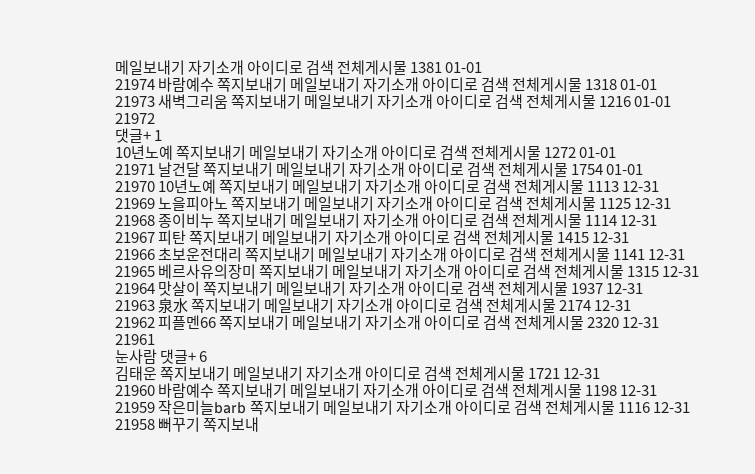메일보내기 자기소개 아이디로 검색 전체게시물 1381 01-01
21974 바람예수 쪽지보내기 메일보내기 자기소개 아이디로 검색 전체게시물 1318 01-01
21973 새벽그리움 쪽지보내기 메일보내기 자기소개 아이디로 검색 전체게시물 1216 01-01
21972
댓글+ 1
10년노예 쪽지보내기 메일보내기 자기소개 아이디로 검색 전체게시물 1272 01-01
21971 날건달 쪽지보내기 메일보내기 자기소개 아이디로 검색 전체게시물 1754 01-01
21970 10년노예 쪽지보내기 메일보내기 자기소개 아이디로 검색 전체게시물 1113 12-31
21969 노을피아노 쪽지보내기 메일보내기 자기소개 아이디로 검색 전체게시물 1125 12-31
21968 종이비누 쪽지보내기 메일보내기 자기소개 아이디로 검색 전체게시물 1114 12-31
21967 피탄 쪽지보내기 메일보내기 자기소개 아이디로 검색 전체게시물 1415 12-31
21966 초보운전대리 쪽지보내기 메일보내기 자기소개 아이디로 검색 전체게시물 1141 12-31
21965 베르사유의장미 쪽지보내기 메일보내기 자기소개 아이디로 검색 전체게시물 1315 12-31
21964 맛살이 쪽지보내기 메일보내기 자기소개 아이디로 검색 전체게시물 1937 12-31
21963 泉水 쪽지보내기 메일보내기 자기소개 아이디로 검색 전체게시물 2174 12-31
21962 피플멘66 쪽지보내기 메일보내기 자기소개 아이디로 검색 전체게시물 2320 12-31
21961
눈사람 댓글+ 6
김태운 쪽지보내기 메일보내기 자기소개 아이디로 검색 전체게시물 1721 12-31
21960 바람예수 쪽지보내기 메일보내기 자기소개 아이디로 검색 전체게시물 1198 12-31
21959 작은미늘barb 쪽지보내기 메일보내기 자기소개 아이디로 검색 전체게시물 1116 12-31
21958 뻐꾸기 쪽지보내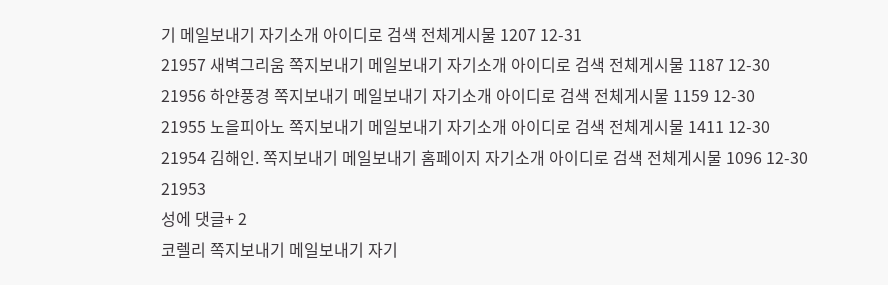기 메일보내기 자기소개 아이디로 검색 전체게시물 1207 12-31
21957 새벽그리움 쪽지보내기 메일보내기 자기소개 아이디로 검색 전체게시물 1187 12-30
21956 하얀풍경 쪽지보내기 메일보내기 자기소개 아이디로 검색 전체게시물 1159 12-30
21955 노을피아노 쪽지보내기 메일보내기 자기소개 아이디로 검색 전체게시물 1411 12-30
21954 김해인. 쪽지보내기 메일보내기 홈페이지 자기소개 아이디로 검색 전체게시물 1096 12-30
21953
성에 댓글+ 2
코렐리 쪽지보내기 메일보내기 자기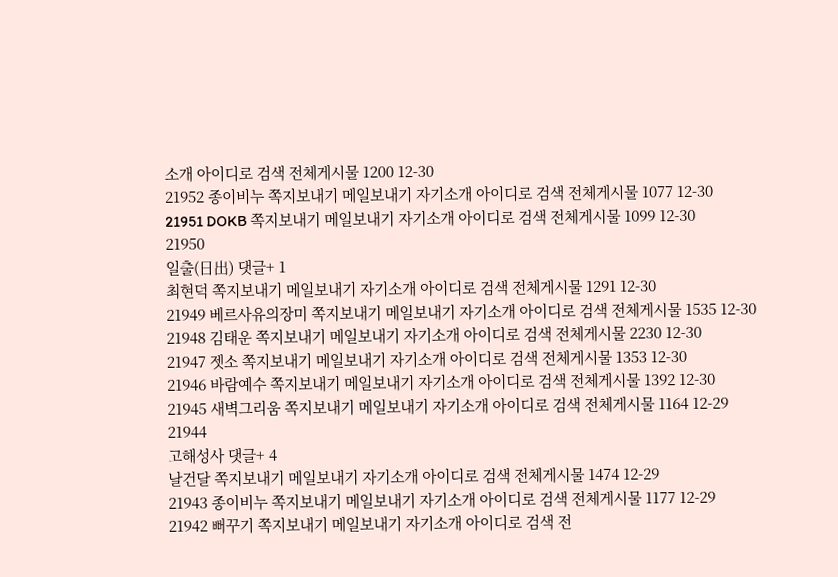소개 아이디로 검색 전체게시물 1200 12-30
21952 종이비누 쪽지보내기 메일보내기 자기소개 아이디로 검색 전체게시물 1077 12-30
21951 DOKB 쪽지보내기 메일보내기 자기소개 아이디로 검색 전체게시물 1099 12-30
21950
일출(日出) 댓글+ 1
최현덕 쪽지보내기 메일보내기 자기소개 아이디로 검색 전체게시물 1291 12-30
21949 베르사유의장미 쪽지보내기 메일보내기 자기소개 아이디로 검색 전체게시물 1535 12-30
21948 김태운 쪽지보내기 메일보내기 자기소개 아이디로 검색 전체게시물 2230 12-30
21947 젯소 쪽지보내기 메일보내기 자기소개 아이디로 검색 전체게시물 1353 12-30
21946 바람예수 쪽지보내기 메일보내기 자기소개 아이디로 검색 전체게시물 1392 12-30
21945 새벽그리움 쪽지보내기 메일보내기 자기소개 아이디로 검색 전체게시물 1164 12-29
21944
고해성사 댓글+ 4
날건달 쪽지보내기 메일보내기 자기소개 아이디로 검색 전체게시물 1474 12-29
21943 종이비누 쪽지보내기 메일보내기 자기소개 아이디로 검색 전체게시물 1177 12-29
21942 뻐꾸기 쪽지보내기 메일보내기 자기소개 아이디로 검색 전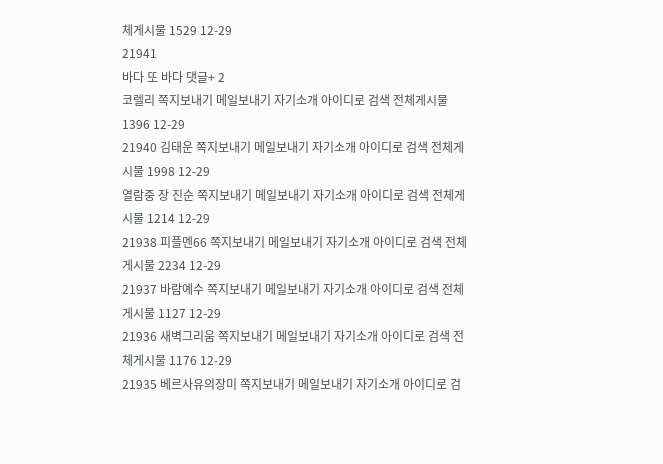체게시물 1529 12-29
21941
바다 또 바다 댓글+ 2
코렐리 쪽지보내기 메일보내기 자기소개 아이디로 검색 전체게시물 1396 12-29
21940 김태운 쪽지보내기 메일보내기 자기소개 아이디로 검색 전체게시물 1998 12-29
열람중 장 진순 쪽지보내기 메일보내기 자기소개 아이디로 검색 전체게시물 1214 12-29
21938 피플멘66 쪽지보내기 메일보내기 자기소개 아이디로 검색 전체게시물 2234 12-29
21937 바람예수 쪽지보내기 메일보내기 자기소개 아이디로 검색 전체게시물 1127 12-29
21936 새벽그리움 쪽지보내기 메일보내기 자기소개 아이디로 검색 전체게시물 1176 12-29
21935 베르사유의장미 쪽지보내기 메일보내기 자기소개 아이디로 검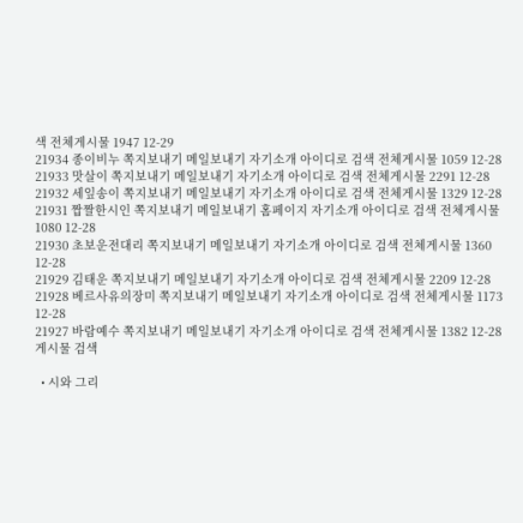색 전체게시물 1947 12-29
21934 종이비누 쪽지보내기 메일보내기 자기소개 아이디로 검색 전체게시물 1059 12-28
21933 맛살이 쪽지보내기 메일보내기 자기소개 아이디로 검색 전체게시물 2291 12-28
21932 세잎송이 쪽지보내기 메일보내기 자기소개 아이디로 검색 전체게시물 1329 12-28
21931 짭짤한시인 쪽지보내기 메일보내기 홈페이지 자기소개 아이디로 검색 전체게시물 1080 12-28
21930 초보운전대리 쪽지보내기 메일보내기 자기소개 아이디로 검색 전체게시물 1360 12-28
21929 김태운 쪽지보내기 메일보내기 자기소개 아이디로 검색 전체게시물 2209 12-28
21928 베르사유의장미 쪽지보내기 메일보내기 자기소개 아이디로 검색 전체게시물 1173 12-28
21927 바람예수 쪽지보내기 메일보내기 자기소개 아이디로 검색 전체게시물 1382 12-28
게시물 검색

  • 시와 그리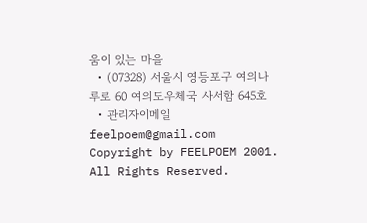움이 있는 마을
  • (07328) 서울시 영등포구 여의나루로 60 여의도우체국 사서함 645호
  • 관리자이메일 feelpoem@gmail.com
Copyright by FEELPOEM 2001. All Rights Reserved.